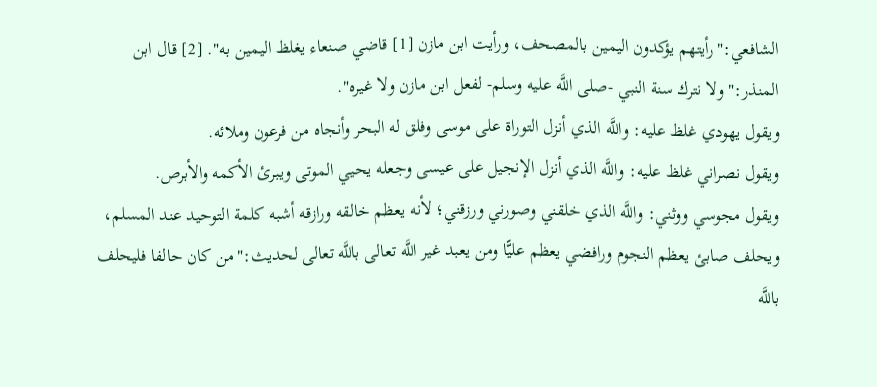الشافعي:"رأيتهم يؤكدون اليمين بالمصحف، ورأيت ابن مازن [1] قاضي صنعاء يغلظ اليمين به". [2] قال ابن المنذر:"ولا نترك سنة النبي -صلى اللَّه عليه وسلم- لفعل ابن مازن ولا غيره".
ويقول يهودي غلظ عليه: واللَّه الذي أنزل التوراة على موسى وفلق له البحر وأنجاه من فرعون وملائه.
ويقول نصراني غلظ عليه: واللَّه الذي أنزل الإنجيل على عيسى وجعله يحيي الموتى ويبرئ الأكمه والأبرص.
ويقول مجوسي ووثني: واللَّه الذي خلقني وصورني ورزقني؛ لأنه يعظم خالقه ورازقه أشبه كلمة التوحيد عند المسلم، ويحلف صابئ يعظم النجوم ورافضي يعظم عليًّا ومن يعبد غير اللَّه تعالى باللَّه تعالى لحديث:"من كان حالفا فليحلف باللَّه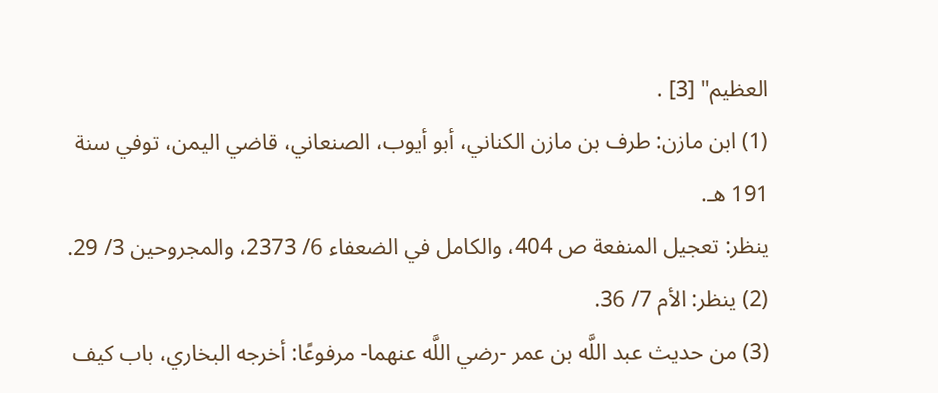العظيم" [3] .
(1) ابن مازن: طرف بن مازن الكناني، أبو أيوب، الصنعاني، قاضي اليمن، توفي سنة 191 هـ.
ينظر: تعجيل المنفعة ص 404، والكامل في الضعفاء 6/ 2373، والمجروحين 3/ 29.
(2) ينظر: الأم 7/ 36.
(3) من حديث عبد اللَّه بن عمر -رضي اللَّه عنهما- مرفوعًا: أخرجه البخاري، باب كيف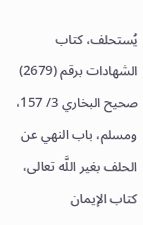يُستحلف، كتاب الشهادات برقم (2679) صحيح البخاري 3/ 157، ومسلم، باب النهي عن الحلف بغير اللَّه تعالى، كتاب الإيمان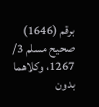برقم (1646) صحيح مسلم 3/ 1267، وكلاهما بدون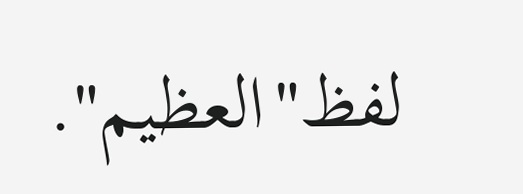لفظ"العظيم".